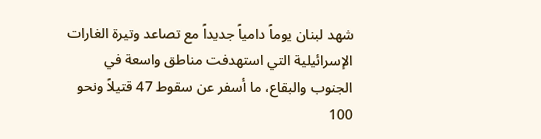شهد لبنان يوماً دامياً جديداً مع تصاعد وتيرة الغارات الإسرائيلية التي استهدفت مناطق واسعة في الجنوب والبقاع، ما أسفر عن سقوط 47 قتيلاً ونحو 100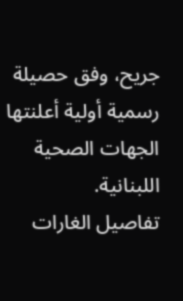جريح، وفق حصيلة رسمية أولية أعلنتها الجهات الصحية اللبنانية.
تفاصيل الغارات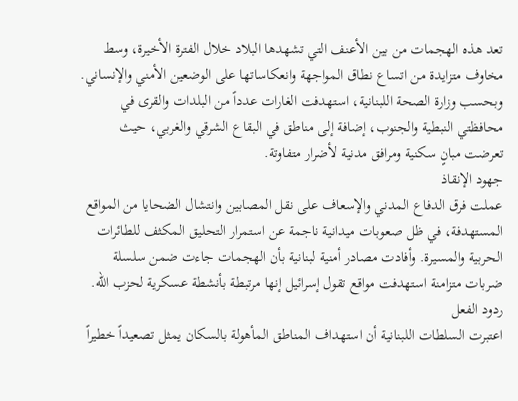تعد هذه الهجمات من بين الأعنف التي تشهدها البلاد خلال الفترة الأخيرة، وسط مخاوف متزايدة من اتساع نطاق المواجهة وانعكاساتها على الوضعين الأمني والإنساني. وبحسب وزارة الصحة اللبنانية، استهدفت الغارات عدداً من البلدات والقرى في محافظتي النبطية والجنوب، إضافة إلى مناطق في البقاع الشرقي والغربي، حيث تعرضت مبانٍ سكنية ومرافق مدنية لأضرار متفاوتة.
جهود الإنقاذ
عملت فرق الدفاع المدني والإسعاف على نقل المصابين وانتشال الضحايا من المواقع المستهدفة، في ظل صعوبات ميدانية ناجمة عن استمرار التحليق المكثف للطائرات الحربية والمسيرة. وأفادت مصادر أمنية لبنانية بأن الهجمات جاءت ضمن سلسلة ضربات متزامنة استهدفت مواقع تقول إسرائيل إنها مرتبطة بأنشطة عسكرية لحزب الله.
ردود الفعل
اعتبرت السلطات اللبنانية أن استهداف المناطق المأهولة بالسكان يمثل تصعيداً خطيراً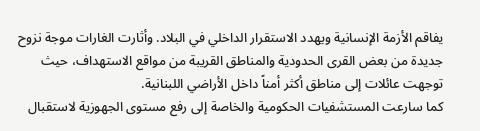يفاقم الأزمة الإنسانية ويهدد الاستقرار الداخلي في البلاد. وأثارت الغارات موجة نزوح جديدة من بعض القرى الحدودية والمناطق القريبة من مواقع الاستهداف، حيث توجهت عائلات إلى مناطق أكثر أمناً داخل الأراضي اللبنانية.
كما سارعت المستشفيات الحكومية والخاصة إلى رفع مستوى الجهوزية لاستقبال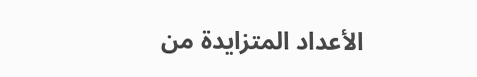الأعداد المتزايدة من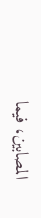المصابين، فيما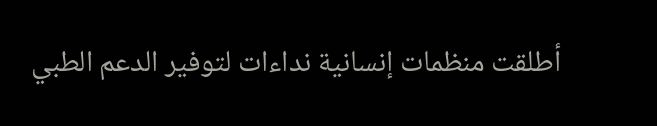أطلقت منظمات إنسانية نداءات لتوفير الدعم الطبي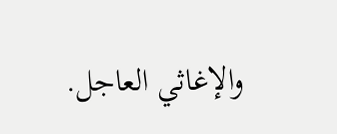والإغاثي العاجل.